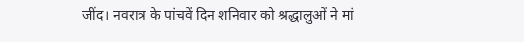जींद। नवरात्र के पांचवें दिन शनिवार को श्रद्धालुओं ने मां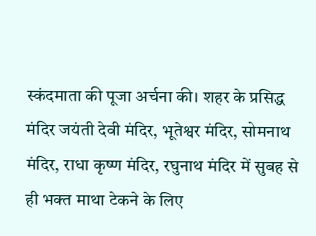स्कंदमाता की पूजा अर्चना की। शहर के प्रसिद्ध मंदिर जयंती देवी मंदिर, भूतेश्वर मंदिर, सोमनाथ मंदिर, राधा कृष्ण मंदिर, रघुनाथ मंदिर में सुबह से ही भक्त माथा टेकने के लिए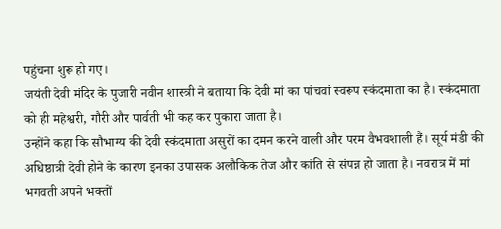पहुंचना शुरू हो गए।
जयंती देवी मंदिर के पुजारी नवीन शास्त्री ने बताया कि देवी मां का पांचवां स्वरूप स्कंदमाता का है। स्कंदमाता को ही महेश्वरी, गौरी और पार्वती भी कह कर पुकारा जाता है।
उन्होंने कहा कि सौभाग्य की देवी स्कंदमाता असुरों का दमन करने वाली और परम वैभवशाली हैं। सूर्य मंडी की अधिष्ठात्री देवी होने के कारण इनका उपासक अलौकिक तेज और कांति से संपन्न हो जाता है। नवरात्र में मां भगवती अपने भक्तों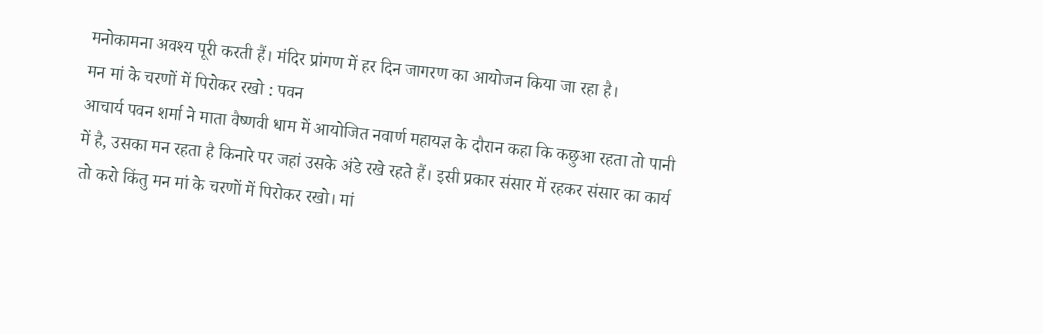मनोकामना अवश्य पूरी करती हैं। मंदिर प्रांगण में हर दिन जागरण का आयोजन किया जा रहा है।
मन मां के चरणों में पिरोकर रखो : पवन
आचार्य पवन शर्मा ने माता वैष्णवी धाम में आयोजित नवार्ण महायज्ञ के दौरान कहा कि कछुआ रहता तो पानी में है, उसका मन रहता है किनारे पर जहां उसके अंडे रखे रहते हैं। इसी प्रकार संसार में रहकर संसार का कार्य तो करो किंतु मन मां के चरणों में पिरोकर रखो। मां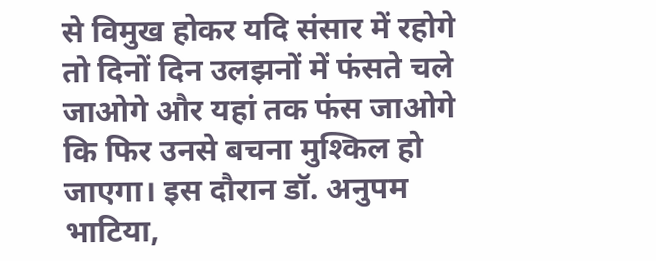से विमुख होकर यदि संसार में रहोगे तो दिनों दिन उलझनों में फंसते चले जाओगे और यहां तक फंस जाओगे कि फिर उनसे बचना मुश्किल हो जाएगा। इस दौरान डॉ. अनुपम भाटिया,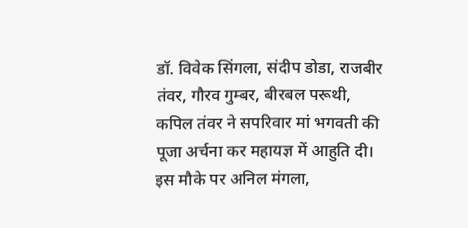डॉ. विवेक सिंगला, संदीप डोडा, राजबीर तंवर, गौरव गुम्बर, बीरबल परूथी, कपिल तंवर ने सपरिवार मां भगवती की पूजा अर्चना कर महायज्ञ में आहुति दी। इस मौके पर अनिल मंगला,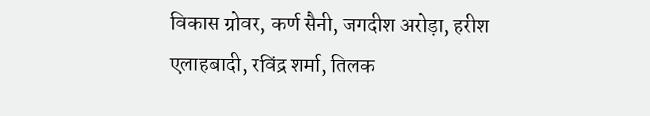विकास ग्रोवर, कर्ण सैनी, जगदीश अरोड़ा, हरीश एलाहबादी, रविंद्र शर्मा, तिलक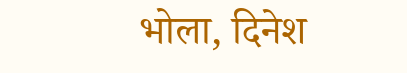भोला, दिनेश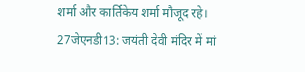शर्मा और कार्तिकेय शर्मा मौजूद रहे।
27जेएनडी13: जयंती देवी मंदिर में मां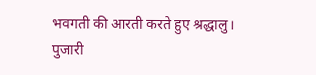भवगती की आरती करते हुए श्रद्धालु। पुजारी